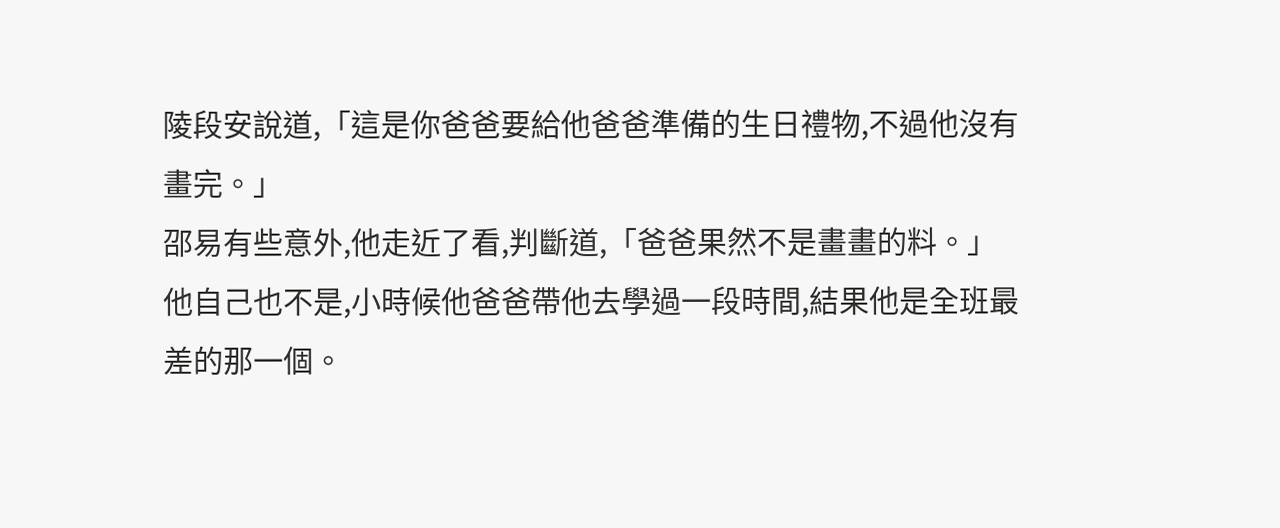陵段安說道,「這是你爸爸要給他爸爸準備的生日禮物,不過他沒有畫完。」
邵易有些意外,他走近了看,判斷道,「爸爸果然不是畫畫的料。」
他自己也不是,小時候他爸爸帶他去學過一段時間,結果他是全班最差的那一個。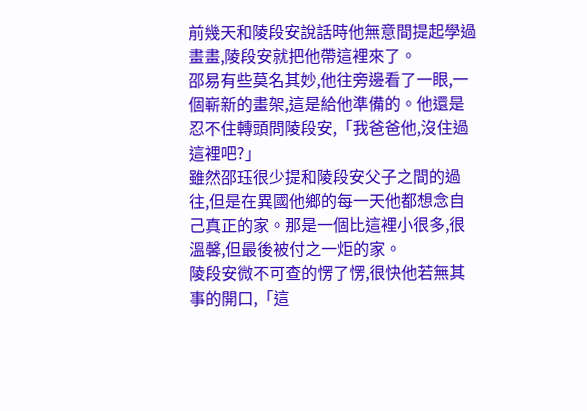前幾天和陵段安說話時他無意間提起學過畫畫,陵段安就把他帶這裡來了。
邵易有些莫名其妙,他往旁邊看了一眼,一個嶄新的畫架,這是給他準備的。他還是忍不住轉頭問陵段安,「我爸爸他,沒住過這裡吧?」
雖然邵珏很少提和陵段安父子之間的過往,但是在異國他鄉的每一天他都想念自己真正的家。那是一個比這裡小很多,很溫馨,但最後被付之一炬的家。
陵段安微不可查的愣了愣,很快他若無其事的開口,「這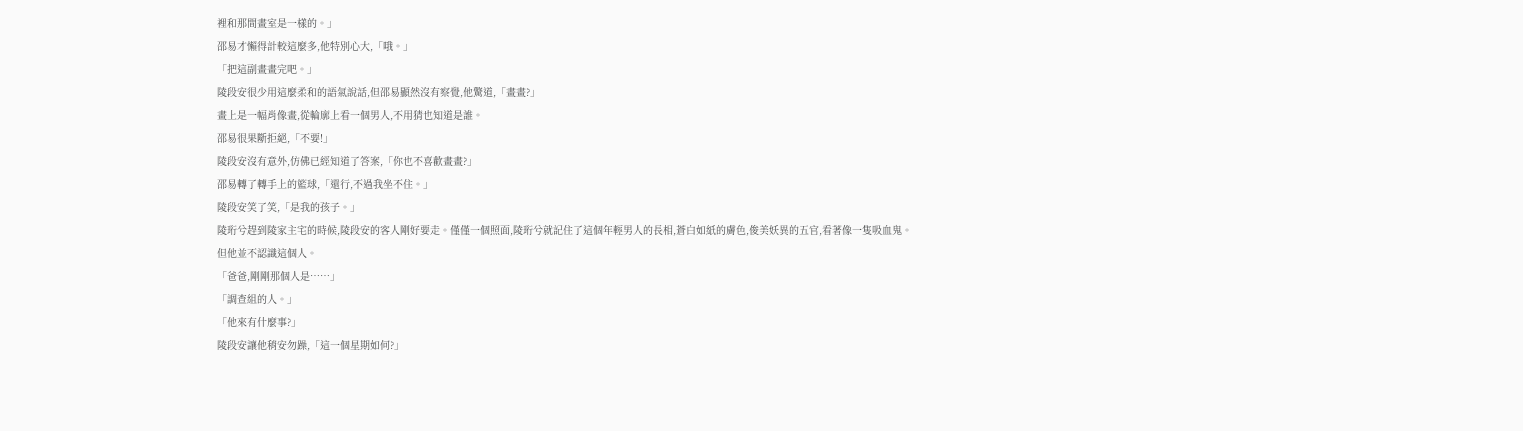裡和那間畫室是一樣的。」
邵易才懶得計較這麼多,他特別心大,「哦。」
「把這副畫畫完吧。」
陵段安很少用這麼柔和的語氣說話,但邵易顯然沒有察覺,他驚道,「畫畫?」
畫上是一幅肖像畫,從輪廓上看一個男人,不用猜也知道是誰。
邵易很果斷拒絕,「不要!」
陵段安沒有意外,仿佛已經知道了答案,「你也不喜歡畫畫?」
邵易轉了轉手上的籃球,「還行,不過我坐不住。」
陵段安笑了笑,「是我的孩子。」
陵珩兮趕到陵家主宅的時候,陵段安的客人剛好要走。僅僅一個照面,陵珩兮就記住了這個年輕男人的長相,蒼白如紙的膚色,俊美妖異的五官,看著像一隻吸血鬼。
但他並不認識這個人。
「爸爸,剛剛那個人是……」
「調查組的人。」
「他來有什麼事?」
陵段安讓他稍安勿躁,「這一個星期如何?」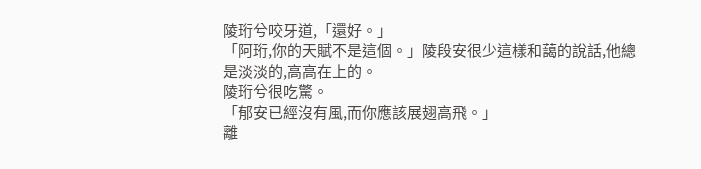陵珩兮咬牙道,「還好。」
「阿珩,你的天賦不是這個。」陵段安很少這樣和藹的說話,他總是淡淡的,高高在上的。
陵珩兮很吃驚。
「郁安已經沒有風,而你應該展翅高飛。」
離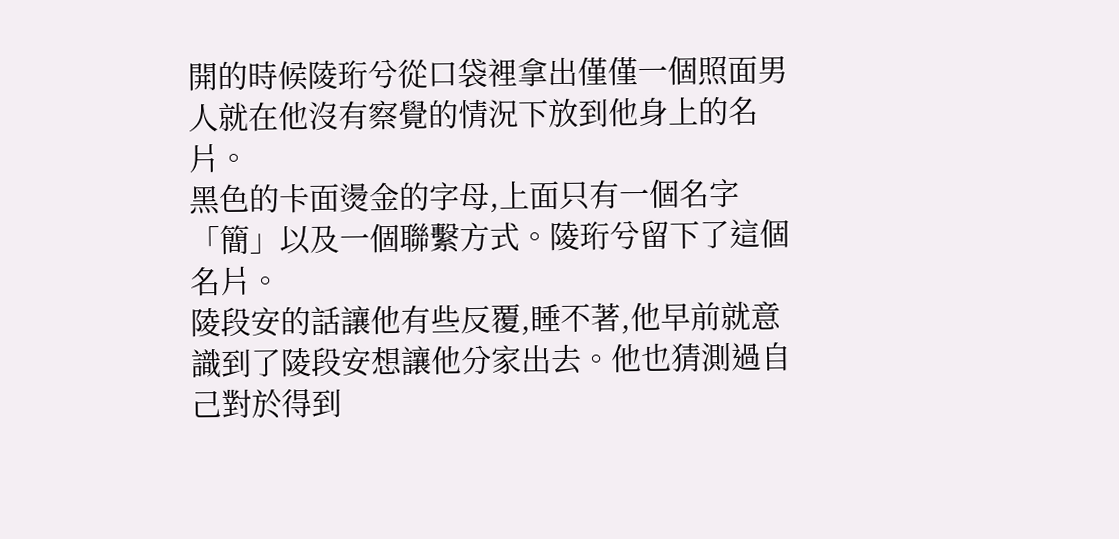開的時候陵珩兮從口袋裡拿出僅僅一個照面男人就在他沒有察覺的情況下放到他身上的名片。
黑色的卡面燙金的字母,上面只有一個名字「簡」以及一個聯繫方式。陵珩兮留下了這個名片。
陵段安的話讓他有些反覆,睡不著,他早前就意識到了陵段安想讓他分家出去。他也猜測過自己對於得到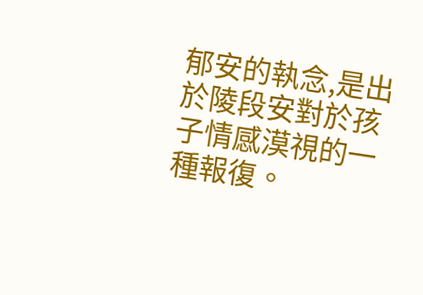郁安的執念,是出於陵段安對於孩子情感漠視的一種報復。